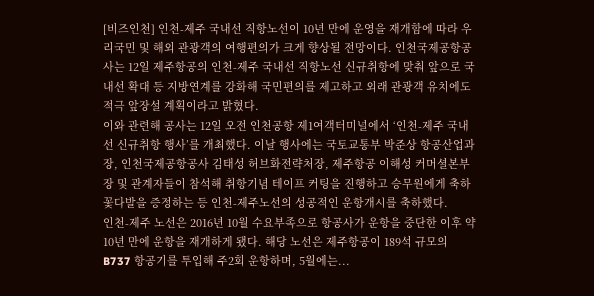[비즈인천] 인천-제주 국내선 직항노선이 10년 만에 운영을 재개함에 따라 우리국민 및 해외 관광객의 여행편의가 크게 향상될 전망이다. 인천국제공항공사는 12일 제주항공의 인천-제주 국내선 직항노선 신규취항에 맞춰 앞으로 국내선 확대 등 지방연계를 강화해 국민편의를 제고하고 외래 관광객 유치에도 적극 앞장설 계획이라고 밝혔다.
이와 관련해 공사는 12일 오전 인천공항 제1여객터미널에서 ‘인천-제주 국내선 신규취항 행사’를 개최했다. 이날 행사에는 국토교통부 박준상 항공산업과장, 인천국제공항공사 김태성 허브화전략처장, 제주항공 이해성 커머셜본부장 및 관계자들이 참석해 취항기념 테이프 커팅을 진행하고 승무원에게 축하 꽃다발을 증정하는 등 인천-제주노선의 성공적인 운항개시를 축하했다.
인천-제주 노선은 2016년 10월 수요부족으로 항공사가 운항을 중단한 이후 약 10년 만에 운항을 재개하게 됐다. 해당 노선은 제주항공이 189석 규모의 B737 항공기를 투입해 주2회 운항하며, 5월에는...